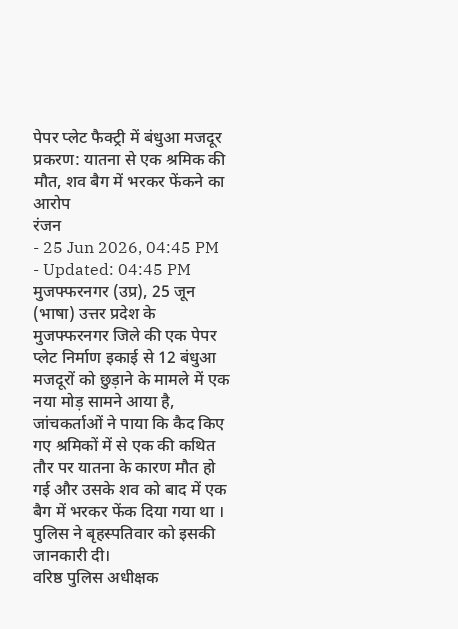पेपर प्लेट फैक्ट्री में बंधुआ मजदूर प्रकरण: यातना से एक श्रमिक की मौत, शव बैग में भरकर फेंकने का आरोप
रंजन
- 25 Jun 2026, 04:45 PM
- Updated: 04:45 PM
मुजफ्फरनगर (उप्र), 25 जून (भाषा) उत्तर प्रदेश के मुजफ्फरनगर जिले की एक पेपर प्लेट निर्माण इकाई से 12 बंधुआ मजदूरों को छुड़ाने के मामले में एक नया मोड़ सामने आया है, जांचकर्ताओं ने पाया कि कैद किए गए श्रमिकों में से एक की कथित तौर पर यातना के कारण मौत हो गई और उसके शव को बाद में एक बैग में भरकर फेंक दिया गया था । पुलिस ने बृहस्पतिवार को इसकी जानकारी दी।
वरिष्ठ पुलिस अधीक्षक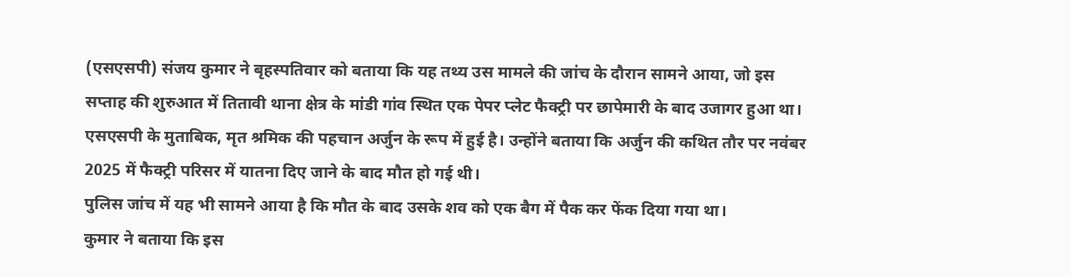(एसएसपी) संजय कुमार ने बृहस्पतिवार को बताया कि यह तथ्य उस मामले की जांच के दौरान सामने आया, जो इस सप्ताह की शुरुआत में तितावी थाना क्षेत्र के मांडी गांव स्थित एक पेपर प्लेट फैक्ट्री पर छापेमारी के बाद उजागर हुआ था।
एसएसपी के मुताबिक, मृत श्रमिक की पहचान अर्जुन के रूप में हुई है। उन्होंने बताया कि अर्जुन की कथित तौर पर नवंबर 2025 में फैक्ट्री परिसर में यातना दिए जाने के बाद मौत हो गई थी।
पुलिस जांच में यह भी सामने आया है कि मौत के बाद उसके शव को एक बैग में पैक कर फेंक दिया गया था।
कुमार ने बताया कि इस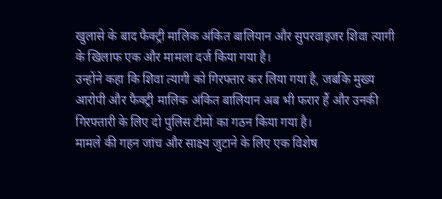खुलासे के बाद फैक्ट्री मालिक अंकित बालियान और सुपरवाइजर शिवा त्यागी के खिलाफ एक और मामला दर्ज किया गया है।
उन्होंने कहा कि शिवा त्यागी को गिरफ्तार कर लिया गया है, जबकि मुख्य आरोपी और फैक्ट्री मालिक अंकित बालियान अब भी फरार हैं और उनकी गिरफ्तारी के लिए दो पुलिस टीमों का गठन किया गया है।
मामले की गहन जांच और साक्ष्य जुटाने के लिए एक विशेष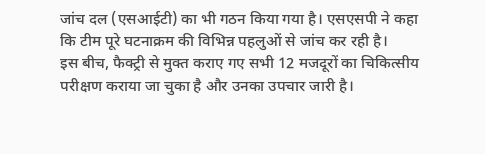जांच दल (एसआईटी) का भी गठन किया गया है। एसएसपी ने कहा कि टीम पूरे घटनाक्रम की विभिन्न पहलुओं से जांच कर रही है।
इस बीच, फैक्ट्री से मुक्त कराए गए सभी 12 मजदूरों का चिकित्सीय परीक्षण कराया जा चुका है और उनका उपचार जारी है।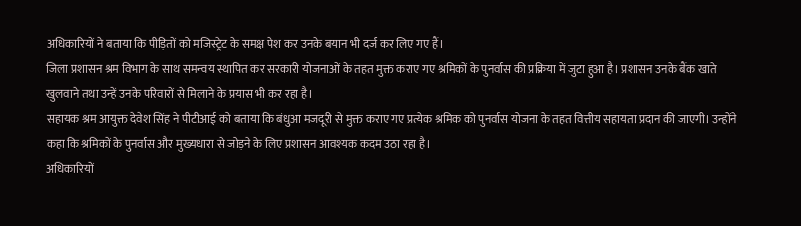अधिकारियों ने बताया कि पीड़ितों को मजिस्ट्रेट के समक्ष पेश कर उनके बयान भी दर्ज कर लिए गए हैं।
जिला प्रशासन श्रम विभाग के साथ समन्वय स्थापित कर सरकारी योजनाओं के तहत मुक्त कराए गए श्रमिकों के पुनर्वास की प्रक्रिया में जुटा हुआ है। प्रशासन उनके बैंक खाते खुलवाने तथा उन्हें उनके परिवारों से मिलाने के प्रयास भी कर रहा है।
सहायक श्रम आयुक्त देवेश सिंह ने पीटीआई को बताया कि बंधुआ मजदूरी से मुक्त कराए गए प्रत्येक श्रमिक को पुनर्वास योजना के तहत वित्तीय सहायता प्रदान की जाएगी। उन्होंने कहा कि श्रमिकों के पुनर्वास और मुख्यधारा से जोड़ने के लिए प्रशासन आवश्यक कदम उठा रहा है।
अधिकारियों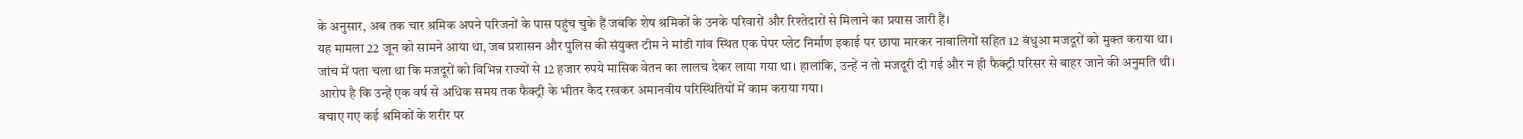के अनुसार, अब तक चार श्रमिक अपने परिजनों के पास पहुंच चुके हैं जबकि शेष श्रमिकों के उनके परिवारों और रिश्तेदारों से मिलाने का प्रयास जारी हैं।
यह मामला 22 जून को सामने आया था, जब प्रशासन और पुलिस की संयुक्त टीम ने मांडी गांव स्थित एक पेपर प्लेट निर्माण इकाई पर छापा मारकर नाबालिगों सहित 12 बंधुआ मजदूरों को मुक्त कराया था।
जांच में पता चला था कि मजदूरों को विभिन्न राज्यों से 12 हजार रुपये मासिक वेतन का लालच देकर लाया गया था। हालांकि, उन्हें न तो मजदूरी दी गई और न ही फैक्ट्री परिसर से बाहर जाने की अनुमति थी। आरोप है कि उन्हें एक वर्ष से अधिक समय तक फैक्ट्री के भीतर कैद रखकर अमानवीय परिस्थितियों में काम कराया गया।
बचाए गए कई श्रमिकों के शरीर पर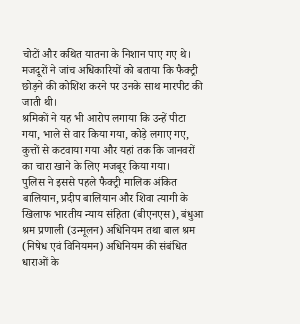चोटों और कथित यातना के निशान पाए गए थे। मजदूरों ने जांच अधिकारियों को बताया कि फैक्ट्री छोड़ने की कोशिश करने पर उनके साथ मारपीट की जाती थी।
श्रमिकों ने यह भी आरोप लगाया कि उन्हें पीटा गया, भाले से वार किया गया, कोड़े लगाए गए, कुत्तों से कटवाया गया और यहां तक कि जानवरों का चारा खाने के लिए मजबूर किया गया।
पुलिस ने इससे पहले फैक्ट्री मालिक अंकित बालियान, प्रदीप बालियान और शिवा त्यागी के खिलाफ भारतीय न्याय संहिता (बीएनएस), बंधुआ श्रम प्रणाली (उन्मूलन) अधिनियम तथा बाल श्रम (निषेध एवं विनियमन) अधिनियम की संबंधित धाराओं के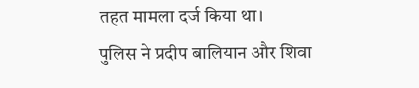तहत मामला दर्ज किया था।
पुलिस ने प्रदीप बालियान और शिवा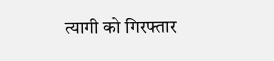त्यागी को गिरफ्तार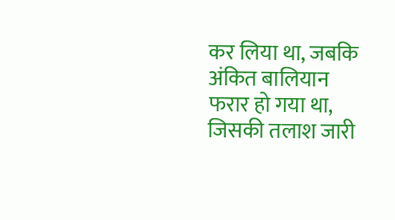कर लिया था, जबकि अंकित बालियान फरार हो गया था, जिसकी तलाश जारी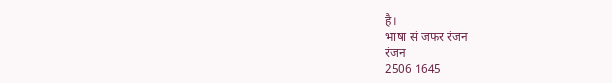है।
भाषा सं जफर रंजन
रंजन
2506 1645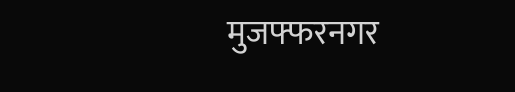मुजफ्फरनगर